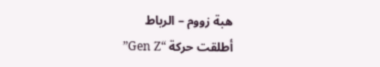هبة زووم – الرباط
أطلقت حركة “Gen Z”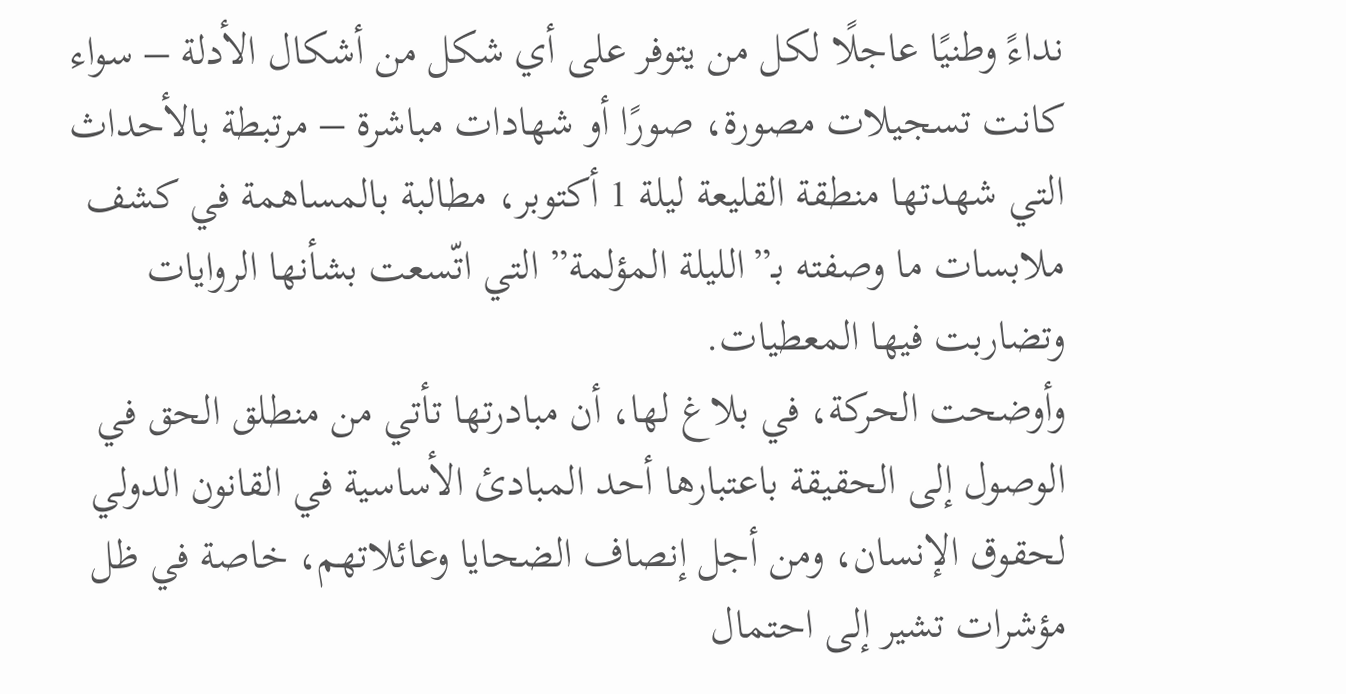نداءً وطنيًا عاجلًا لكل من يتوفر على أي شكل من أشكال الأدلة – سواء كانت تسجيلات مصورة، صورًا أو شهادات مباشرة – مرتبطة بالأحداث التي شهدتها منطقة القليعة ليلة 1 أكتوبر، مطالبة بالمساهمة في كشف ملابسات ما وصفته بـ”الليلة المؤلمة” التي اتّسعت بشأنها الروايات وتضاربت فيها المعطيات.
وأوضحت الحركة، في بلاغ لها، أن مبادرتها تأتي من منطلق الحق في الوصول إلى الحقيقة باعتبارها أحد المبادئ الأساسية في القانون الدولي لحقوق الإنسان، ومن أجل إنصاف الضحايا وعائلاتهم، خاصة في ظل مؤشرات تشير إلى احتمال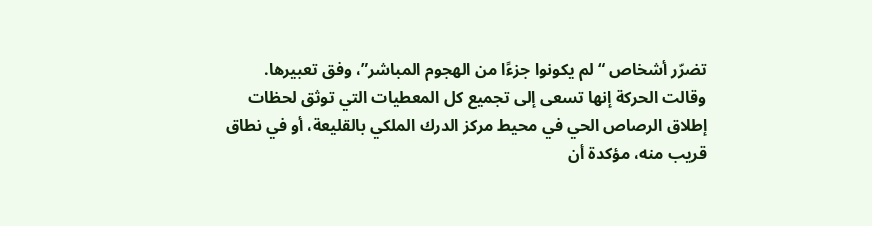تضرّر أشخاص “لم يكونوا جزءًا من الهجوم المباشر”، وفق تعبيرها.
وقالت الحركة إنها تسعى إلى تجميع كل المعطيات التي توثق لحظات إطلاق الرصاص الحي في محيط مركز الدرك الملكي بالقليعة، أو في نطاق قريب منه، مؤكدة أن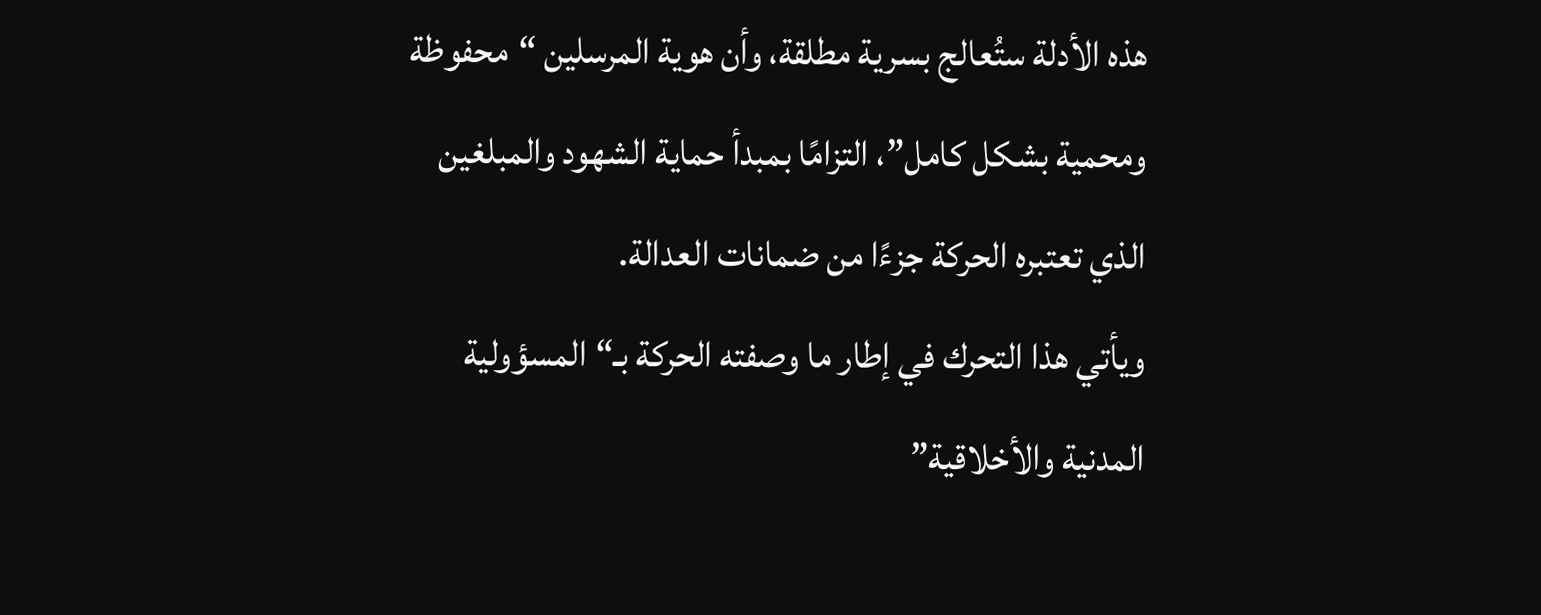هذه الأدلة ستُعالج بسرية مطلقة، وأن هوية المرسلين “محفوظة ومحمية بشكل كامل”، التزامًا بمبدأ حماية الشهود والمبلغين الذي تعتبره الحركة جزءًا من ضمانات العدالة.
ويأتي هذا التحرك في إطار ما وصفته الحركة بـ“المسؤولية المدنية والأخلاقية”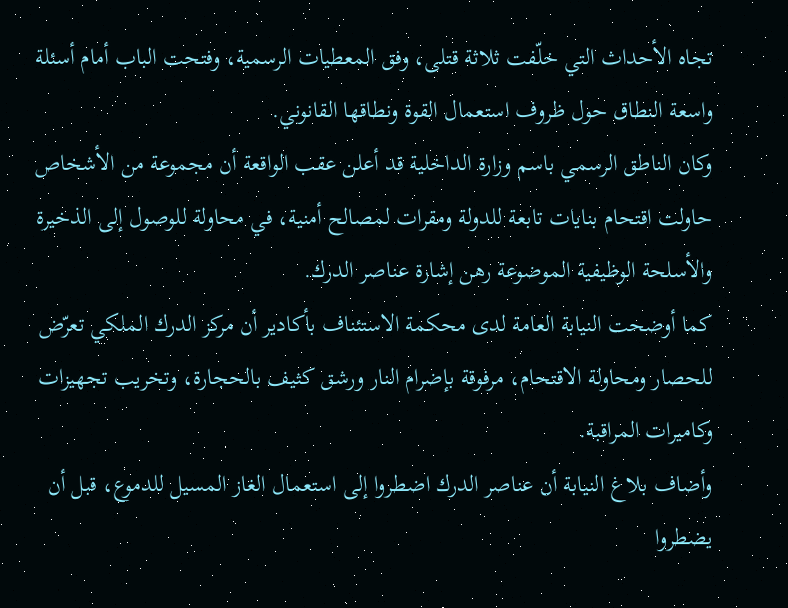تجاه الأحداث التي خلّفت ثلاثة قتلى، وفق المعطيات الرسمية، وفتحت الباب أمام أسئلة واسعة النطاق حول ظروف استعمال القوة ونطاقها القانوني.
وكان الناطق الرسمي باسم وزارة الداخلية قد أعلن عقب الواقعة أن مجموعة من الأشخاص حاولت اقتحام بنايات تابعة للدولة ومقرات لمصالح أمنية، في محاولة للوصول إلى الذخيرة والأسلحة الوظيفية الموضوعة رهن إشارة عناصر الدرك.
كما أوضحت النيابة العامة لدى محكمة الاستئناف بأكادير أن مركز الدرك الملكي تعرّض للحصار ومحاولة الاقتحام، مرفوقة بإضرام النار ورشق كثيف بالحجارة، وتخريب تجهيزات وكاميرات المراقبة.
وأضاف بلاغ النيابة أن عناصر الدرك اضطروا إلى استعمال الغاز المسيل للدموع، قبل أن يضطروا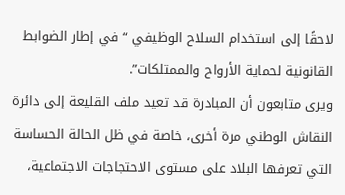لاحقًا إلى استخدام السلاح الوظيفي “في إطار الضوابط القانونية لحماية الأرواح والممتلكات”.
ويرى متابعون أن المبادرة قد تعيد ملف القليعة إلى دائرة النقاش الوطني مرة أخرى، خاصة في ظل الحالة الحساسة التي تعرفها البلاد على مستوى الاحتجاجات الاجتماعية،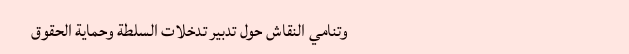وتنامي النقاش حول تدبير تدخلات السلطة وحماية الحقوق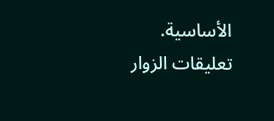الأساسية.
تعليقات الزوار